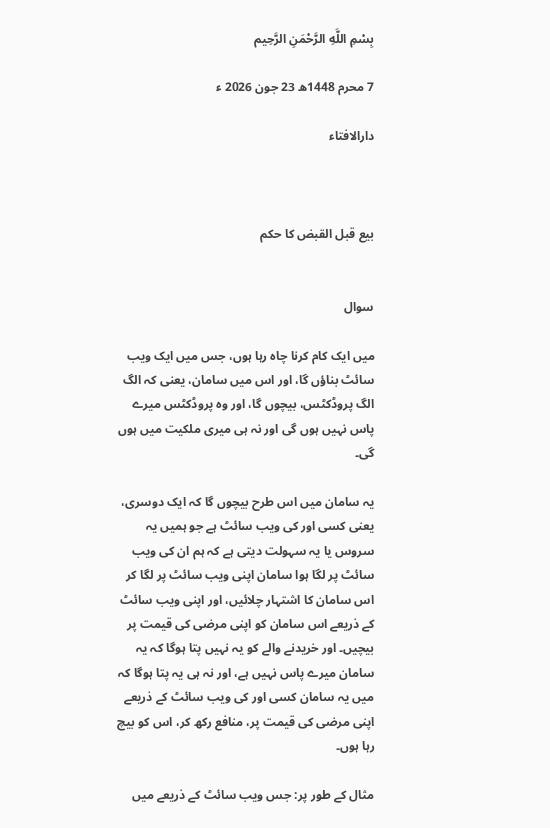بِسْمِ اللَّهِ الرَّحْمَنِ الرَّحِيم

7 محرم 1448ھ 23 جون 2026 ء

دارالافتاء



بیع قبل القبض کا حکم


سوال

میں ایک کام کرنا چاہ رہا ہوں، جس میں ایک ویب سائٹ بناؤں گا، اور اس میں سامان، یعنی کہ الگ الگ پروڈکٹس، بیچوں گا، اور وہ پروڈکٹس میرے پاس نہیں ہوں گی اور نہ ہی میری ملکیت میں ہوں گی۔

یہ سامان میں اس طرح بیچوں گا کہ ایک دوسری، یعنی کسی اور کی ویب سائٹ ہے جو ہمیں یہ سروس یا یہ سہولت دیتی ہے کہ ہم ان کی ویب سائٹ پر لگا ہوا سامان اپنی ویب سائٹ پر لگا کر اس سامان کا اشتہار چلائیں، اور اپنی ویب سائٹ کے ذریعے اس سامان کو اپنی مرضی کی قیمت پر بیچیں۔ اور خریدنے والے کو یہ نہیں پتا ہوگا کہ یہ سامان میرے پاس نہیں ہے، اور نہ ہی یہ پتا ہوگا کہ میں یہ سامان کسی اور کی ویب سائٹ کے ذریعے اپنی مرضی کی قیمت پر، منافع رکھ کر، اس کو بیچ رہا ہوں۔

مثال کے طور پر: جس ویب سائٹ کے ذریعے میں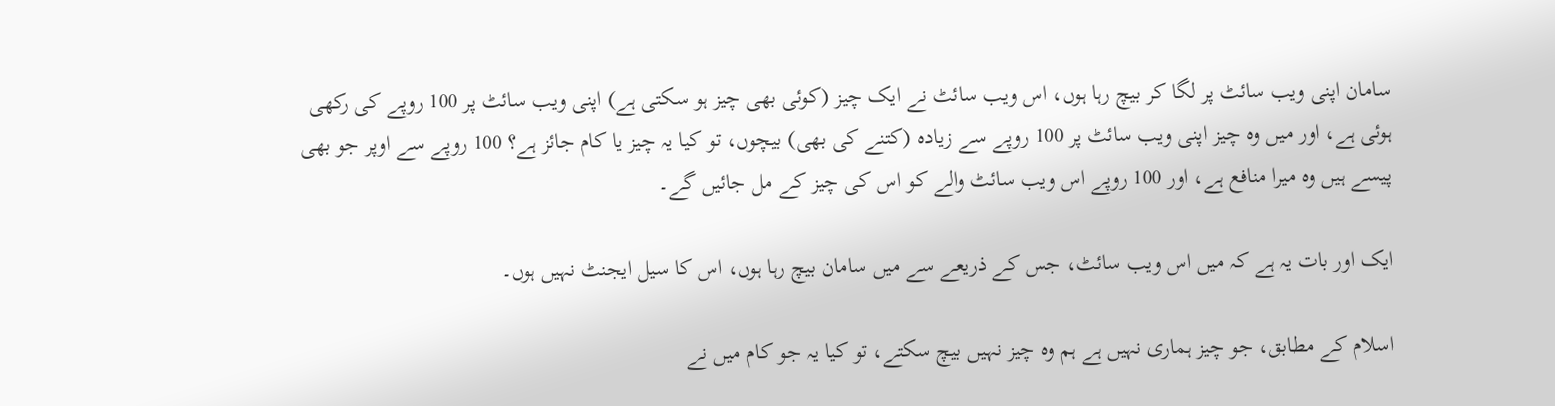سامان اپنی ویب سائٹ پر لگا کر بیچ رہا ہوں، اس ویب سائٹ نے ایک چیز (کوئی بھی چیز ہو سکتی ہے) اپنی ویب سائٹ پر 100 روپے کی رکھی ہوئی ہے، اور میں وہ چیز اپنی ویب سائٹ پر 100 روپے سے زیادہ (کتنے کی بھی) بیچوں، تو کیا یہ چیز یا کام جائز ہے؟ 100 روپے سے اوپر جو بھی پیسے ہیں وہ میرا منافع ہے، اور 100 روپے اس ویب سائٹ والے کو اس کی چیز کے مل جائیں گے۔

ایک اور بات یہ ہے کہ میں اس ویب سائٹ، جس کے ذریعے سے میں سامان بیچ رہا ہوں، اس کا سیل ایجنٹ نہیں ہوں۔

اسلام کے مطابق، جو چیز ہماری نہیں ہے ہم وہ چیز نہیں بیچ سکتے، تو کیا یہ جو کام میں نے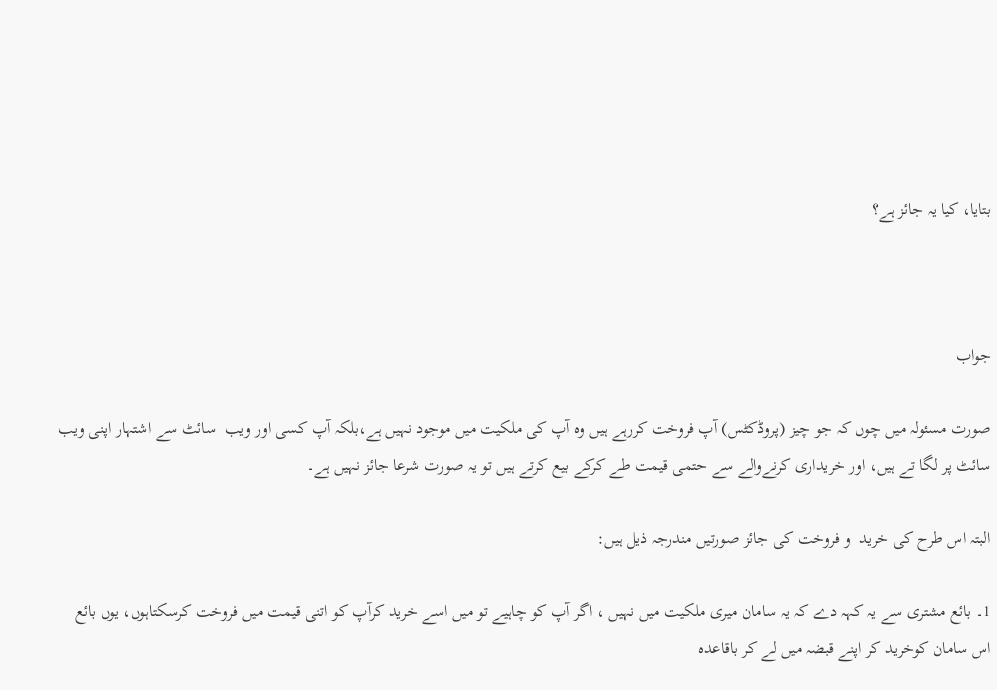بتایا، کیا یہ جائز ہے؟



جواب

صورت مسئولہ میں چوں کہ جو چیز (پروڈکٹس) آپ فروخت کررہے ہیں وہ آپ کی ملکیت میں موجود نہیں ہے،بلکہ آپ کسی اور ویب  سائٹ سے اشتہار اپنی ویب سائٹ پر لگا تے ہیں، اور خریداری کرنےوالے سے حتمی قیمت طے کرکے بیع کرتے ہیں تو یہ صورت شرعا جائز نہیں ہے۔

البتہ اس طرح کی خرید  و فروخت کی جائز صورتیں مندرجہ ذیل ہیں:

1۔ بائع مشتری سے یہ کہہ دے کہ یہ سامان میری ملکیت میں نہیں ، اگر آپ کو چاہیے تو میں اسے خرید کرآپ کو اتنی قیمت میں فروخت کرسکتاہوں، یوں بائع اس سامان کوخرید کر اپنے قبضہ میں لے کر باقاعدہ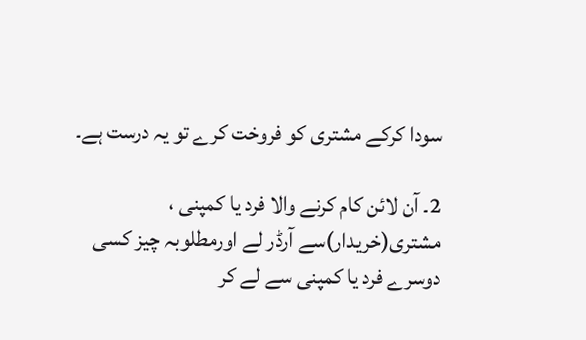سودا کرکے مشتری کو فروخت کرے تو یہ درست ہے۔

2۔ آن لائن کام کرنے والا فرد یا کمپنی ، مشتری(خریدار)سے آرڈر لے اورمطلوبہ چیز کسی دوسرے فرد یا کمپنی سے لے کر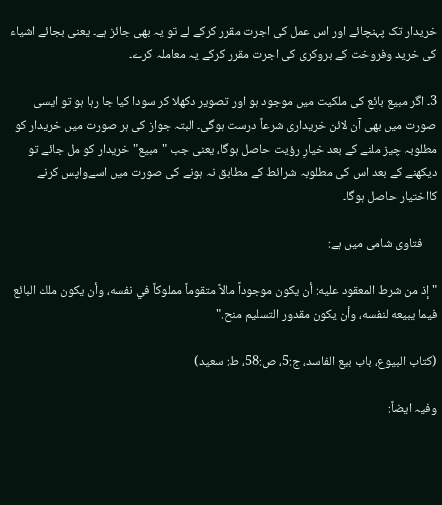خریدار تک پہنچائے اور اس عمل کی اجرت مقرر کرکے لے تو یہ بھی جائز ہے۔ یعنی بجائے اشیاء کی خرید وفروخت کے بروکری کی اجرت مقرر کرکے یہ معاملہ کرے۔

3۔ اگر مبیع بائع کی ملکیت میں موجود ہو اور تصویر دکھلا کر سودا کیا جا رہا ہو تو ایسی صورت میں بھی آن لائن خریداری شرعاً درست ہوگی۔ البتہ جواز کی ہر صورت میں خریدار کو مطلوبہ چیز ملنے کے بعد خیارِ رؤیت حاصل ہوگا، یعنی جب "مبیع" خریدار کو مل جائے تو دیکھنے کے بعد اس کی مطلوبہ شرائط کے مطابق نہ ہونے کی صورت میں اسےواپس کرنے کااختیار حاصل ہوگا۔

     فتاوی شامی میں ہے:

"إذ من شرط المعقود عليه: أن يكون موجوداً مالاً متقوماً مملوكاً في نفسه، وأن يكون ملك البائع فيما يبيعه لنفسه، وأن يكون مقدور التسليم منح."

(کتاب البیوع، باب بیع الفاسد، ج:5، ص:58، ط: سعید)

وفیہ ایضاً: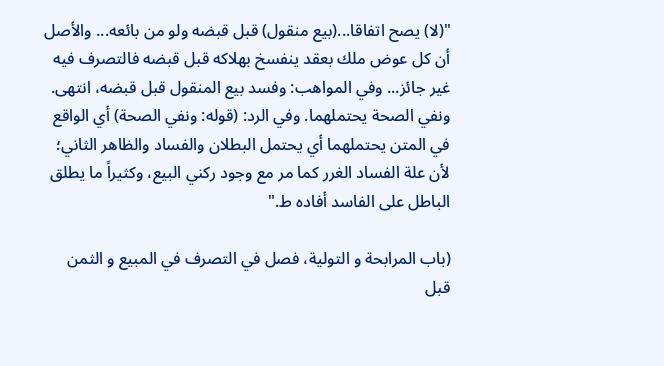"(لا) يصح اتفاقا...(بيع منقول) قبل قبضه ولو من بائعه... والأصل أن كل عوض ملك بعقد ينفسخ بهلاكه قبل قبضه فالتصرف فيه غير جائز... وفي المواهب: وفسد بيع المنقول قبل قبضه، انتهى. ونفي الصحة يحتملهما. وفي الرد: (قوله: ونفي الصحة) أي الواقع في المتن يحتملهما أي يحتمل البطلان والفساد والظاهر الثاني؛ لأن علة الفساد الغرر كما مر مع وجود ركني البيع، وكثيراً ما يطلق الباطل على الفاسد أفاده ط."

(باب المرابحة و التولية، فصل في التصرف في المبيع و الثمن قبل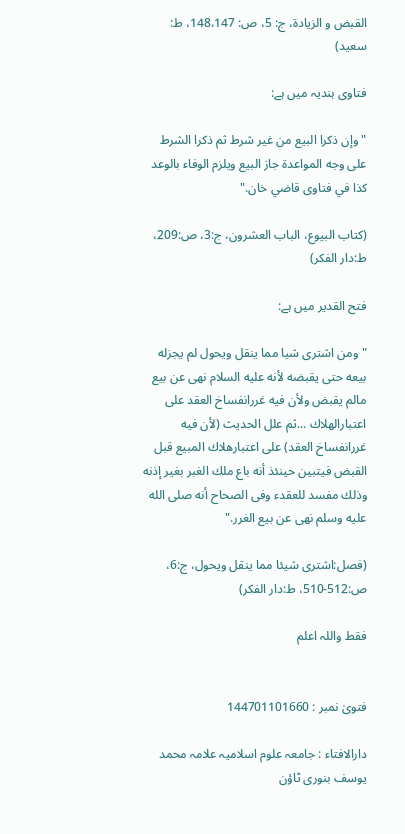القبض و الزيادة، ج: 5، ص: 148،147، ط: سعید)

فتاوی ہندیہ میں ہے:

"وإن ذكرا البيع من غير شرط ثم ذكرا الشرط على وجه المواعدة جاز البيع ويلزم الوفاء بالوعد كذا في فتاوى قاضي خان."

(كتاب البيوع، الباب العشرون، ج:3، ص:209، ط:دار الفكر)

فتح القدیر میں ہے:

"ومن اشتری شیا مما ینقل ویحول لم یجزلە بیعه حتی یقبضه لأنه عليه السلام نھی عن بیع مالم یقبض ولأن فیه غررانفساخ العقد علی اعتبارالھلاك ...ثم علل الحدیث (لأن فیه غررانفساخ العقد) علی اعتبارھلاك المبیع قبل القبض فیتبین حینئذ أنە باع ملك الغبر بغیر إذنە وذلك مفسد للعقدء وفی الصحاح أنە صلی الله عليه وسلم نھی عن بیع الغرر."

(فصل:اشتری شیئا مما ینقل ویحول، ج:6، ص:512-510، ط:دار الفکر)

فقط واللہ اعلم


فتویٰ نمبر : 144701101660

دارالافتاء : جامعہ علوم اسلامیہ علامہ محمد یوسف بنوری ٹاؤن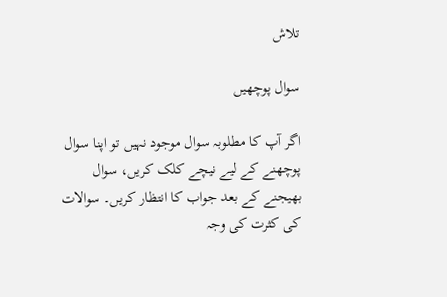تلاش

سوال پوچھیں

اگر آپ کا مطلوبہ سوال موجود نہیں تو اپنا سوال پوچھنے کے لیے نیچے کلک کریں، سوال بھیجنے کے بعد جواب کا انتظار کریں۔ سوالات کی کثرت کی وجہ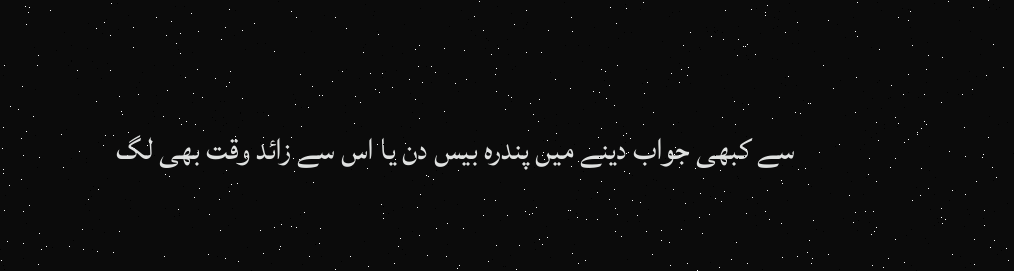سے کبھی جواب دینے میں پندرہ بیس دن یا اس سے زائد وقت بھی لگ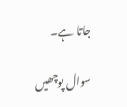جاتا ہے۔

سوال پوچھیں